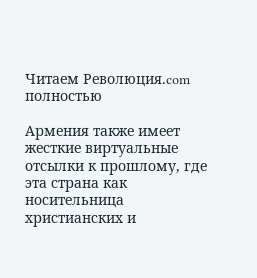Читаем Революция.com полностью

Армения также имеет жесткие виртуальные отсылки к прошлому, где эта страна как носительница христианских и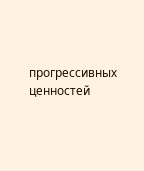прогрессивных ценностей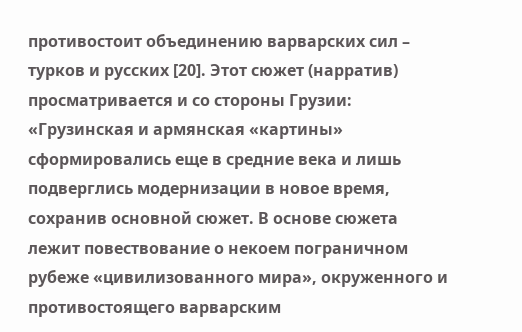противостоит объединению варварских сил – турков и русских [20]. Этот сюжет (нарратив) просматривается и со стороны Грузии: «Грузинская и армянская «картины» сформировались еще в средние века и лишь подверглись модернизации в новое время, сохранив основной сюжет. В основе сюжета лежит повествование о некоем пограничном рубеже «цивилизованного мира», окруженного и противостоящего варварским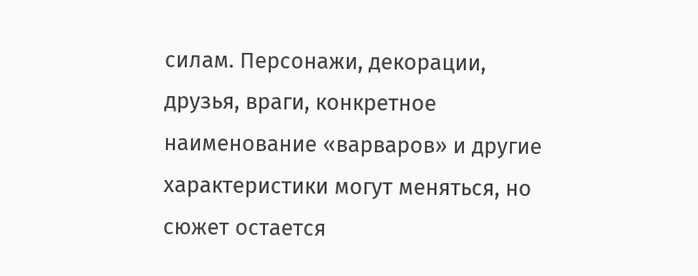силам. Персонажи, декорации, друзья, враги, конкретное наименование «варваров» и другие характеристики могут меняться, но сюжет остается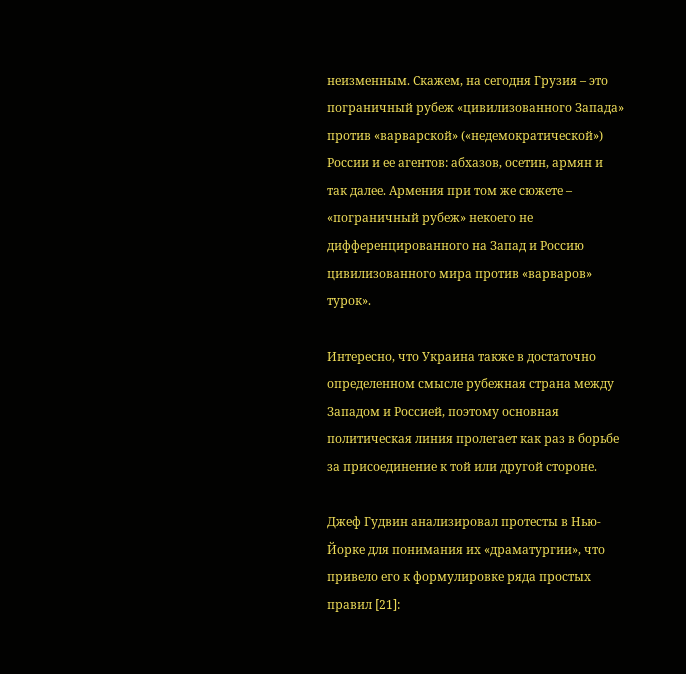неизменным. Скажем, на сегодня Грузия – это пограничный рубеж «цивилизованного Запада» против «варварской» («недемократической») России и ее агентов: абхазов, осетин, армян и так далее. Армения при том же сюжете – «пограничный рубеж» некоего не дифференцированного на Запад и Россию цивилизованного мира против «варваров» турок».

Интересно, что Украина также в достаточно определенном смысле рубежная страна между Западом и Россией, поэтому основная политическая линия пролегает как раз в борьбе за присоединение к той или другой стороне.

Джеф Гудвин анализировал протесты в Нью-Йорке для понимания их «драматургии», что привело его к формулировке ряда простых правил [21]: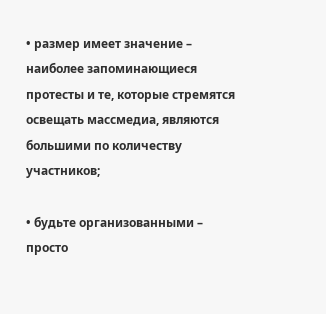• размер имеет значение – наиболее запоминающиеся протесты и те, которые стремятся освещать массмедиа, являются большими по количеству участников;

• будьте организованными – просто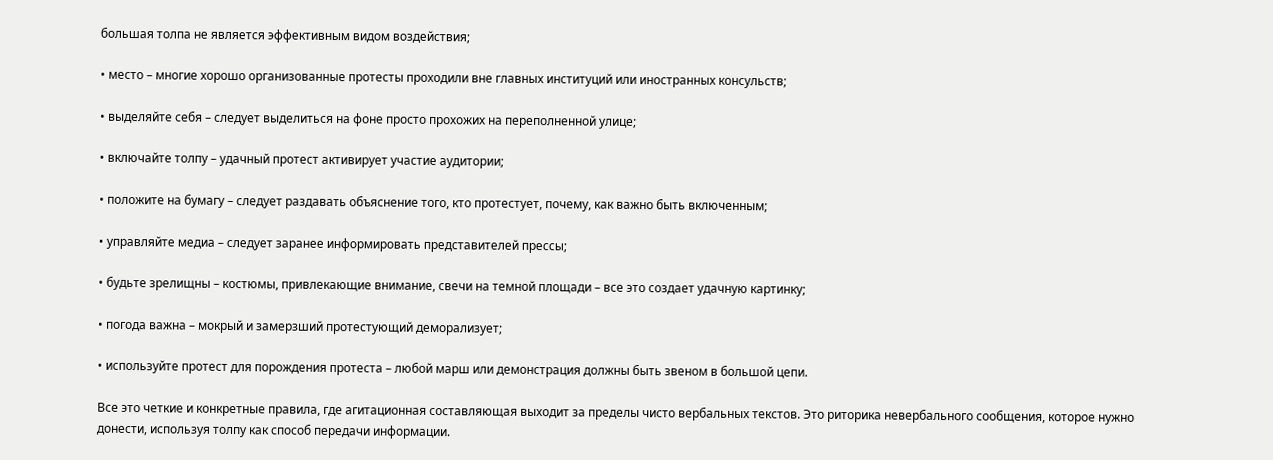большая толпа не является эффективным видом воздействия;

• место – многие хорошо организованные протесты проходили вне главных институций или иностранных консульств;

• выделяйте себя – следует выделиться на фоне просто прохожих на переполненной улице;

• включайте толпу – удачный протест активирует участие аудитории;

• положите на бумагу – следует раздавать объяснение того, кто протестует, почему, как важно быть включенным;

• управляйте медиа – следует заранее информировать представителей прессы;

• будьте зрелищны – костюмы, привлекающие внимание, свечи на темной площади – все это создает удачную картинку;

• погода важна – мокрый и замерзший протестующий деморализует;

• используйте протест для порождения протеста – любой марш или демонстрация должны быть звеном в большой цепи.

Все это четкие и конкретные правила, где агитационная составляющая выходит за пределы чисто вербальных текстов. Это риторика невербального сообщения, которое нужно донести, используя толпу как способ передачи информации.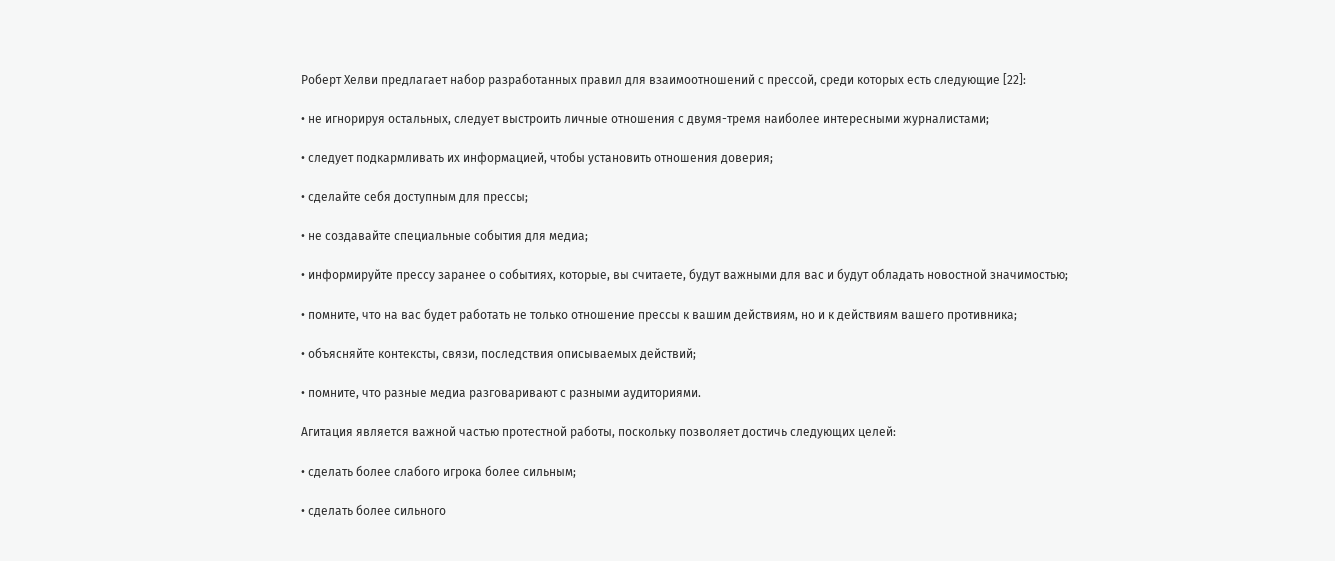Роберт Хелви предлагает набор разработанных правил для взаимоотношений с прессой, среди которых есть следующие [22]:

• не игнорируя остальных, следует выстроить личные отношения с двумя-тремя наиболее интересными журналистами;

• следует подкармливать их информацией, чтобы установить отношения доверия;

• сделайте себя доступным для прессы;

• не создавайте специальные события для медиа;

• информируйте прессу заранее о событиях, которые, вы считаете, будут важными для вас и будут обладать новостной значимостью;

• помните, что на вас будет работать не только отношение прессы к вашим действиям, но и к действиям вашего противника;

• объясняйте контексты, связи, последствия описываемых действий;

• помните, что разные медиа разговаривают с разными аудиториями.

Агитация является важной частью протестной работы, поскольку позволяет достичь следующих целей:

• сделать более слабого игрока более сильным;

• сделать более сильного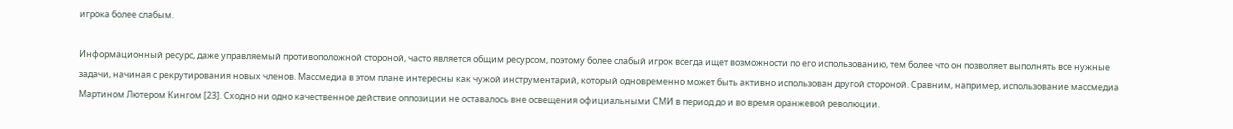игрока более слабым.

Информационный ресурс, даже управляемый противоположной стороной, часто является общим ресурсом, поэтому более слабый игрок всегда ищет возможности по его использованию, тем более что он позволяет выполнять все нужные задачи, начиная с рекрутирования новых членов. Массмедиа в этом плане интересны как чужой инструментарий, который одновременно может быть активно использован другой стороной. Сравним, например, использование массмедиа Мартином Лютером Кингом [23]. Сходно ни одно качественное действие оппозиции не оставалось вне освещения официальными СМИ в период до и во время оранжевой революции.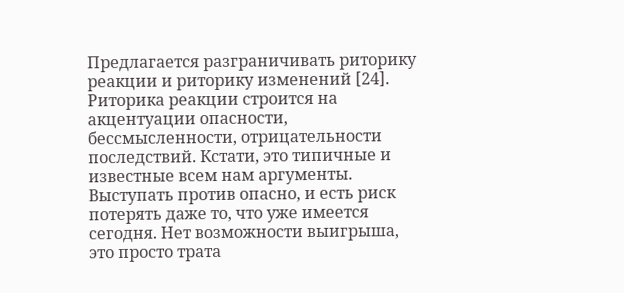Предлагается разграничивать риторику реакции и риторику изменений [24]. Риторика реакции строится на акцентуации опасности, бессмысленности, отрицательности последствий. Кстати, это типичные и известные всем нам аргументы. Выступать против опасно, и есть риск потерять даже то, что уже имеется сегодня. Нет возможности выигрыша, это просто трата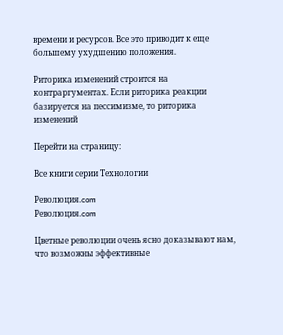времени и ресурсов. Все это приводит к еще большему ухудшению положения.

Риторика изменений строится на контраргументах. Если риторика реакции базируется на пессимизме, то риторика изменений

Перейти на страницу:

Все книги серии Технологии

Революция.com
Революция.com

Цветные революции очень ясно доказывают нам, что возможны эффективные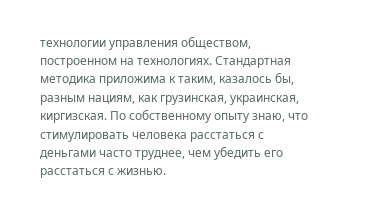технологии управления обществом, построенном на технологиях. Стандартная методика приложима к таким, казалось бы, разным нациям, как грузинская, украинская, киргизская. По собственному опыту знаю, что стимулировать человека расстаться с деньгами часто труднее, чем убедить его расстаться с жизнью.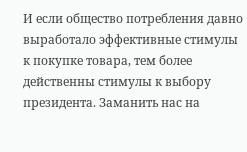И если общество потребления давно выработало эффективные стимулы к покупке товара, тем более действенны стимулы к выбору президента. Заманить нас на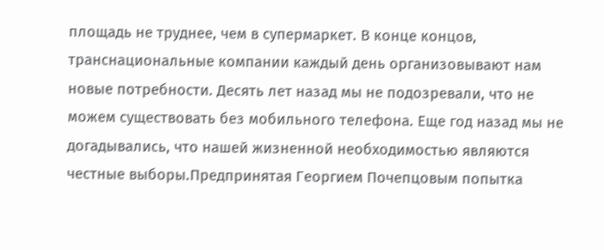площадь не труднее, чем в супермаркет. В конце концов, транснациональные компании каждый день организовывают нам новые потребности. Десять лет назад мы не подозревали, что не можем существовать без мобильного телефона. Еще год назад мы не догадывались, что нашей жизненной необходимостью являются честные выборы.Предпринятая Георгием Почепцовым попытка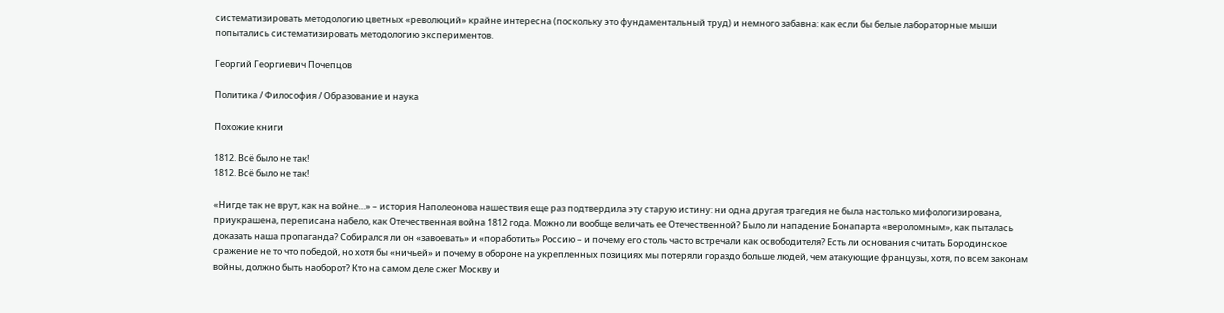систематизировать методологию цветных «революций» крайне интересна (поскольку это фундаментальный труд) и немного забавна: как если бы белые лабораторные мыши попытались систематизировать методологию экспериментов.

Георгий Георгиевич Почепцов

Политика / Философия / Образование и наука

Похожие книги

1812. Всё было не так!
1812. Всё было не так!

«Нигде так не врут, как на войне…» – история Наполеонова нашествия еще раз подтвердила эту старую истину: ни одна другая трагедия не была настолько мифологизирована, приукрашена, переписана набело, как Отечественная война 1812 года. Можно ли вообще величать ее Отечественной? Было ли нападение Бонапарта «вероломным», как пыталась доказать наша пропаганда? Собирался ли он «завоевать» и «поработить» Россию – и почему его столь часто встречали как освободителя? Есть ли основания считать Бородинское сражение не то что победой, но хотя бы «ничьей» и почему в обороне на укрепленных позициях мы потеряли гораздо больше людей, чем атакующие французы, хотя, по всем законам войны, должно быть наоборот? Кто на самом деле сжег Москву и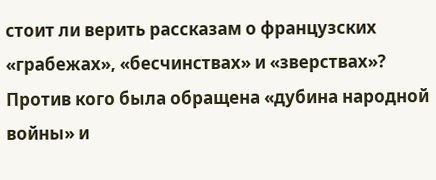стоит ли верить рассказам о французских «грабежах», «бесчинствах» и «зверствах»? Против кого была обращена «дубина народной войны» и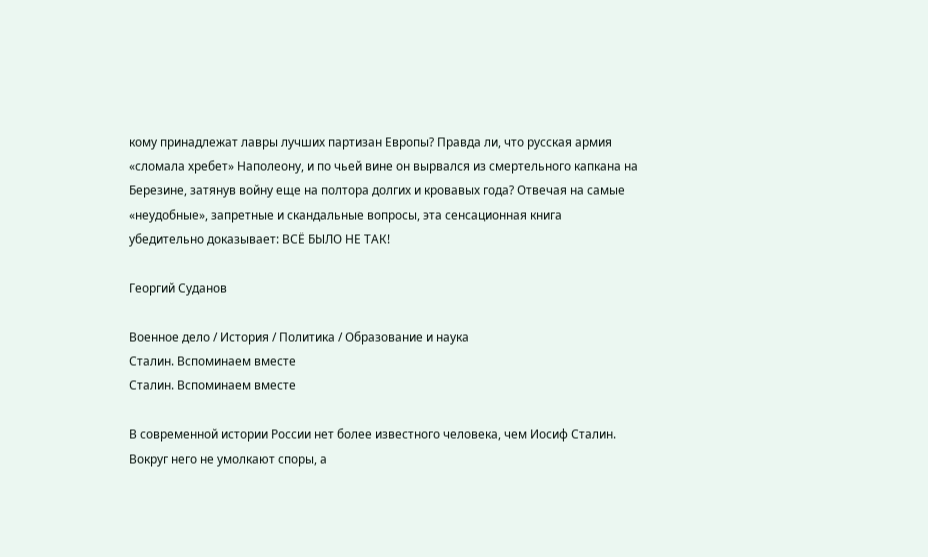кому принадлежат лавры лучших партизан Европы? Правда ли, что русская армия «сломала хребет» Наполеону, и по чьей вине он вырвался из смертельного капкана на Березине, затянув войну еще на полтора долгих и кровавых года? Отвечая на самые «неудобные», запретные и скандальные вопросы, эта сенсационная книга убедительно доказывает: ВСЁ БЫЛО НЕ ТАК!

Георгий Суданов

Военное дело / История / Политика / Образование и наука
Сталин. Вспоминаем вместе
Сталин. Вспоминаем вместе

В современной истории России нет более известного человека, чем Иосиф Сталин. Вокруг него не умолкают споры, а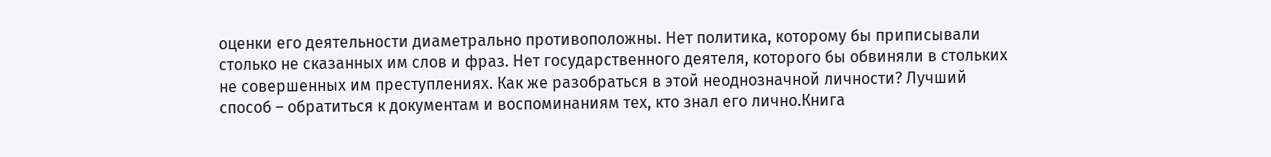оценки его деятельности диаметрально противоположны. Нет политика, которому бы приписывали столько не сказанных им слов и фраз. Нет государственного деятеля, которого бы обвиняли в стольких не совершенных им преступлениях. Как же разобраться в этой неоднозначной личности? Лучший способ – обратиться к документам и воспоминаниям тех, кто знал его лично.Книга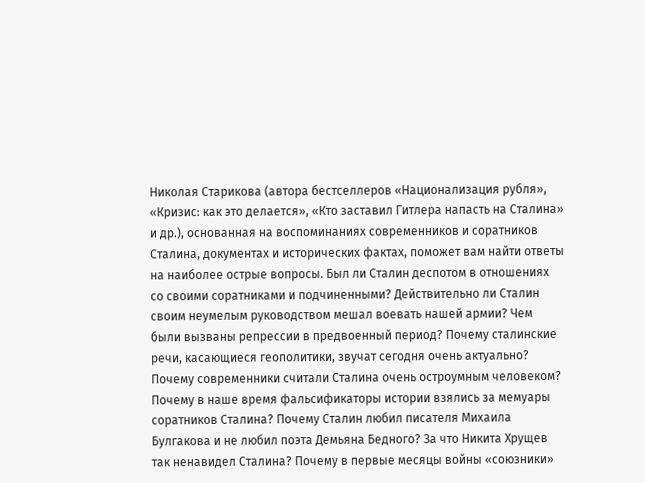Николая Старикова (автора бестселлеров «Национализация рубля», «Кризис: как это делается», «Кто заставил Гитлера напасть на Сталина» и др.), основанная на воспоминаниях современников и соратников Сталина, документах и исторических фактах, поможет вам найти ответы на наиболее острые вопросы. Был ли Сталин деспотом в отношениях со своими соратниками и подчиненными? Действительно ли Сталин своим неумелым руководством мешал воевать нашей армии? Чем были вызваны репрессии в предвоенный период? Почему сталинские речи, касающиеся геополитики, звучат сегодня очень актуально? Почему современники считали Сталина очень остроумным человеком? Почему в наше время фальсификаторы истории взялись за мемуары соратников Сталина? Почему Сталин любил писателя Михаила Булгакова и не любил поэта Демьяна Бедного? За что Никита Хрущев так ненавидел Сталина? Почему в первые месяцы войны «союзники»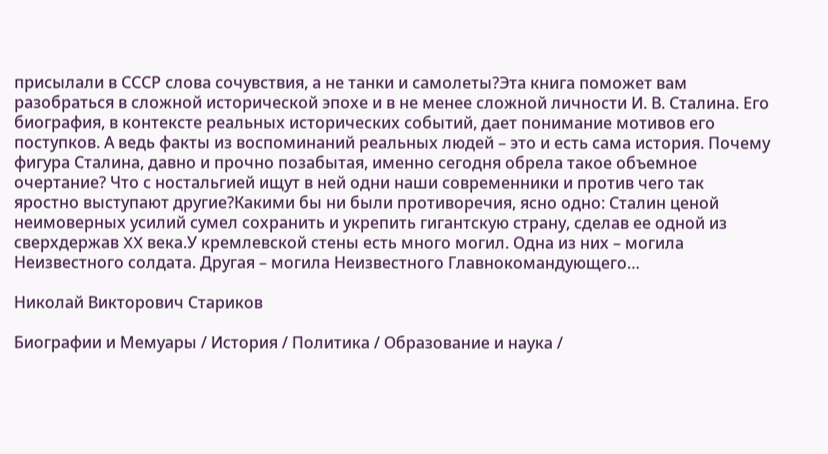присылали в СССР слова сочувствия, а не танки и самолеты?Эта книга поможет вам разобраться в сложной исторической эпохе и в не менее сложной личности И. В. Сталина. Его биография, в контексте реальных исторических событий, дает понимание мотивов его поступков. А ведь факты из воспоминаний реальных людей – это и есть сама история. Почему фигура Сталина, давно и прочно позабытая, именно сегодня обрела такое объемное очертание? Что с ностальгией ищут в ней одни наши современники и против чего так яростно выступают другие?Какими бы ни были противоречия, ясно одно: Сталин ценой неимоверных усилий сумел сохранить и укрепить гигантскую страну, сделав ее одной из сверхдержав XX века.У кремлевской стены есть много могил. Одна из них – могила Неизвестного солдата. Другая – могила Неизвестного Главнокомандующего…

Николай Викторович Стариков

Биографии и Мемуары / История / Политика / Образование и наука /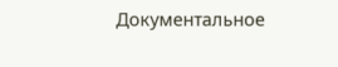Документальное